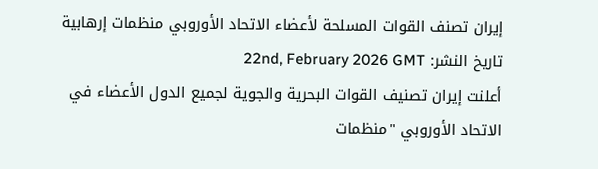إيران تصنف القوات المسلحة لأعضاء الاتحاد الأوروبي منظمات إرهابية
تاريخ النشر: 22nd, February 2026 GMT
أعلنت إيران تصنيف القوات البحرية والجوية لجميع الدول الأعضاء في الاتحاد الأوروبي "منظمات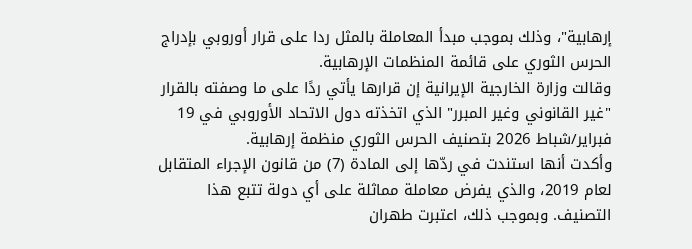إرهابية"، وذلك بموجب مبدأ المعاملة بالمثل ردا على قرار أوروبي بإدراج الحرس الثوري على قائمة المنظمات الإرهابية.
وقالت وزارة الخارجية الإيرانية إن قرارها يأتي ردًا على ما وصفته بالقرار "غير القانوني وغير المبرر" الذي اتخذته دول الاتحاد الأوروبي في 19 فبراير/شباط 2026 بتصنيف الحرس الثوري منظمة إرهابية.
وأكدت أنها استندت في ردّها إلى المادة (7) من قانون الإجراء المتقابل لعام 2019، والذي يفرض معاملة مماثلة على أي دولة تتبع هذا التصنيف. وبموجب ذلك، اعتبرت طهران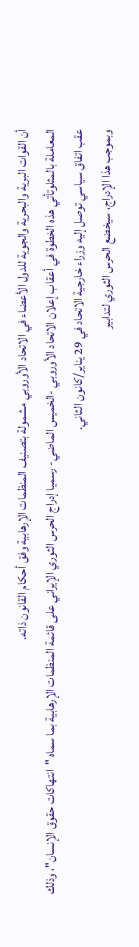أن القوات البرية والبحرية والجوية للدول الأعضاء في الاتحاد الأوروبي مشمولة بتصنيف المنظمات الإرهابية وفق أحكام القانون ذاته.
المعاملة بالمثلوتأتي هذه الخطوة في أعقاب إعلان الاتحاد الأوروبي -الخميس الماضي- رسميا إدراج الحرس الثوري الإيراني على قائمة المنظمات الإرهابية بما سماه "انتهاكات حقوق الإنسان"، وذلك عقب اتفاق سياسي توصل إليه وزراء خارجية الاتحاد في 29 يناير/كانون الثاني.
وبموجب هذا الإدراج، سيخضع الحرس الثوري لتدابير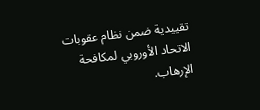تقييدية ضمن نظام عقوبات الاتحاد الأوروبي لمكافحة الإرهاب.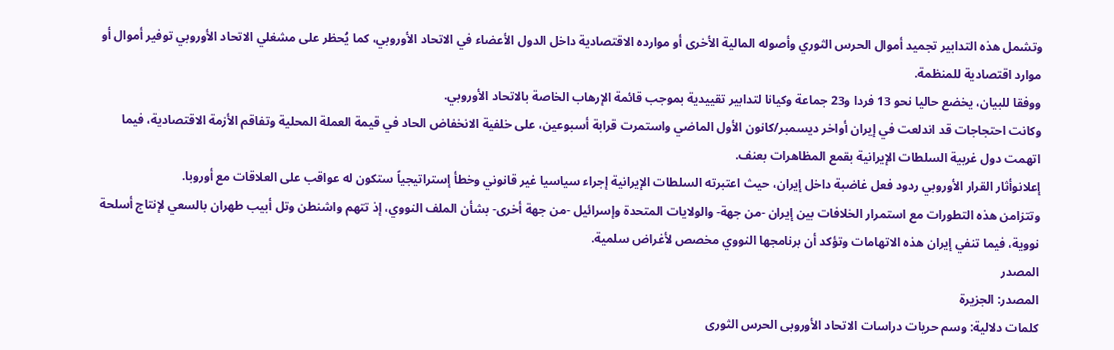وتشمل هذه التدابير تجميد أموال الحرس الثوري وأصوله المالية الأخرى أو موارده الاقتصادية داخل الدول الأعضاء في الاتحاد الأوروبي، كما يُحظر على مشغلي الاتحاد الأوروبي توفير أموال أو موارد اقتصادية للمنظمة.
ووفقا للبيان، يخضع حاليا نحو 13 فردا و23 جماعة وكيانا لتدابير تقييدية بموجب قائمة الإرهاب الخاصة بالاتحاد الأوروبي.
وكانت احتجاجات قد اندلعت في إيران أواخر ديسمبر/كانون الأول الماضي واستمرت قرابة أسبوعين، على خلفية الانخفاض الحاد في قيمة العملة المحلية وتفاقم الأزمة الاقتصادية، فيما اتهمت دول غربية السلطات الإيرانية بقمع المظاهرات بعنف.
إعلانوأثار القرار الأوروبي ردود فعل غاضبة داخل إيران، حيث اعتبرته السلطات الإيرانية إجراء سياسيا غير قانوني وخطأ إستراتيجياً ستكون له عواقب على العلاقات مع أوروبا.
وتتزامن هذه التطورات مع استمرار الخلافات بين إيران -من جهة- والولايات المتحدة وإسرائيل -من جهة أخرى- بشأن الملف النووي، إذ تتهم واشنطن وتل أبيب طهران بالسعي لإنتاج أسلحة نووية، فيما تنفي إيران هذه الاتهامات وتؤكد أن برنامجها النووي مخصص لأغراض سلمية.
المصدر
المصدر: الجزيرة
كلمات دلالية: وسم حريات دراسات الاتحاد الأوروبی الحرس الثوری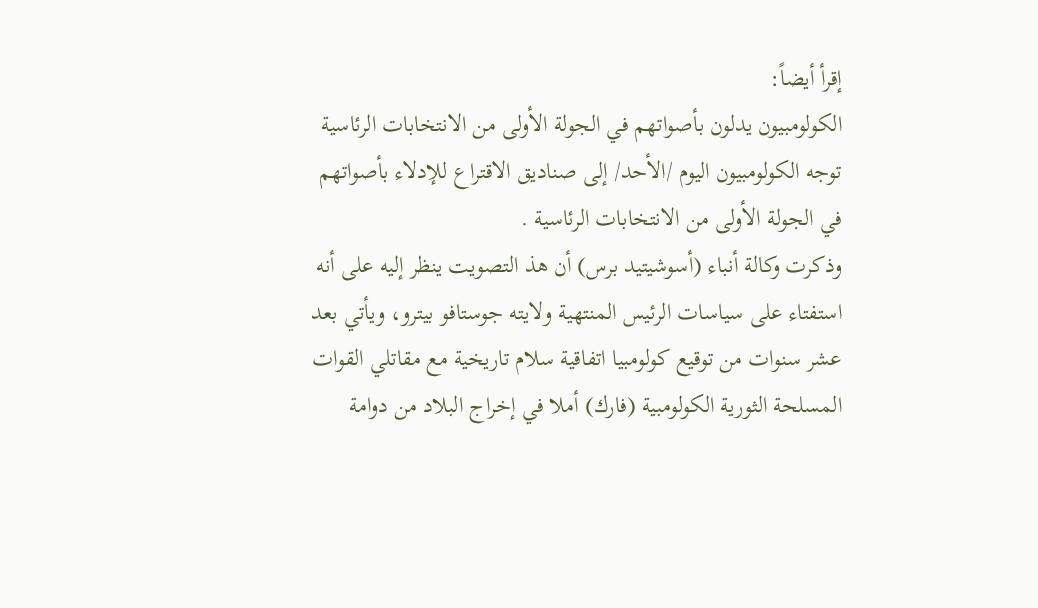إقرأ أيضاً:
الكولومبيون يدلون بأصواتهم في الجولة الأولى من الانتخابات الرئاسية
توجه الكولومبيون اليوم /الأحد/ إلى صناديق الاقتراع للإدلاء بأصواتهم في الجولة الأولى من الانتخابات الرئاسية .
وذكرت وكالة أنباء (أسوشيتيد برس) أن هذ التصويت ينظر إليه على أنه استفتاء على سياسات الرئيس المنتهية ولايته جوستافو بيترو، ويأتي بعد عشر سنوات من توقيع كولومبيا اتفاقية سلام تاريخية مع مقاتلي القوات المسلحة الثورية الكولومبية (فارك) أملا في إخراج البلاد من دوامة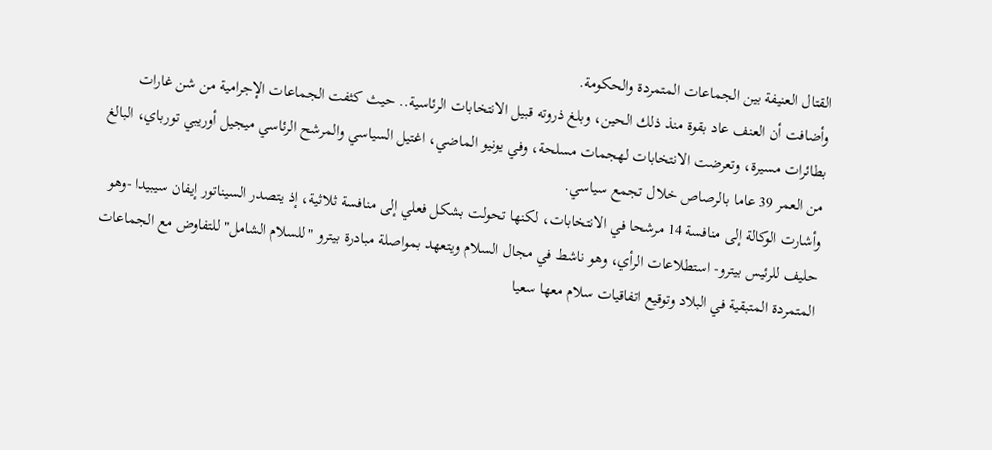القتال العنيفة بين الجماعات المتمردة والحكومة.
وأضافت أن العنف عاد بقوة منذ ذلك الحين، وبلغ ذروته قبيل الانتخابات الرئاسية.. حيث كثفت الجماعات الإجرامية من شن غارات بطائرات مسيرة، وتعرضت الانتخابات لهجمات مسلحة، وفي يونيو الماضي، اغتيل السياسي والمرشح الرئاسي ميجيل أوريبي تورباي، البالغ من العمر 39 عاما بالرصاص خلال تجمع سياسي.
وأشارت الوكالة إلى منافسة 14 مرشحا في الانتخابات، لكنها تحولت بشكل فعلي إلى منافسة ثلاثية، إذ يتصدر السيناتور إيفان سيبيدا -وهو حليف للرئيس بيترو- استطلاعات الرأي، وهو ناشط في مجال السلام ويتعهد بمواصلة مبادرة بيترو "للسلام الشامل" للتفاوض مع الجماعات المتمردة المتبقية في البلاد وتوقيع اتفاقيات سلام معها سعيا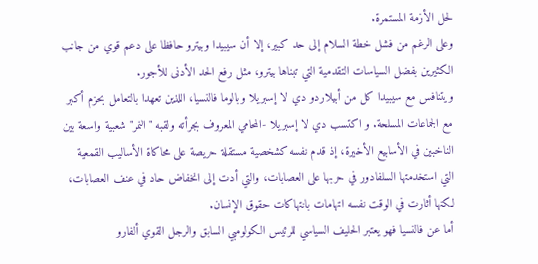لحل الأزمة المستمرة.
وعلى الرغم من فشل خطة السلام إلى حد كبير، إلا أن سيبيدا وبيترو حافظا على دعم قوي من جانب الكثيرين بفضل السياسات التقدمية التي تبناها بيترو، مثل رفع الحد الأدنى للأجور.
ويتنافس مع سيبيدا كل من أبيلاردو دي لا إسبريلا وبالوما فالنسيا، اللذين تعهدا بالتعامل بحزم أكبر مع الجماعات المسلحة. و اكتسب دي لا إسبريلا -المحامي المعروف بجرأته ولقبه "النمر" شعبية واسعة بين الناخبين في الأسابيع الأخيرة، إذ قدم نفسه كشخصية مستقلة حريصة على محاكاة الأساليب القمعية التي استخدمتها السلفادور في حربها على العصابات، والتي أدت إلى انخفاض حاد في عنف العصابات، لكنها أثارت في الوقت نفسه اتهامات بانتهاكات حقوق الإنسان.
أما عن فالنسيا فهو يعتبر الحليف السياسي للرئيس الكولومبي السابق والرجل القوي ألفارو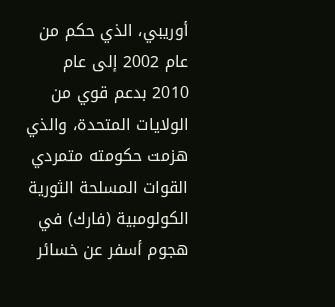أوريبي، الذي حكم من عام 2002 إلى عام 2010 بدعم قوي من الولايات المتحدة، والذي هزمت حكومته متمردي القوات المسلحة الثورية الكولومبية (فارك) في هجوم أسفر عن خسائر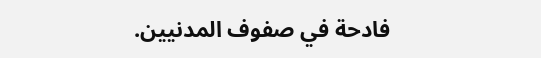فادحة في صفوف المدنيين.